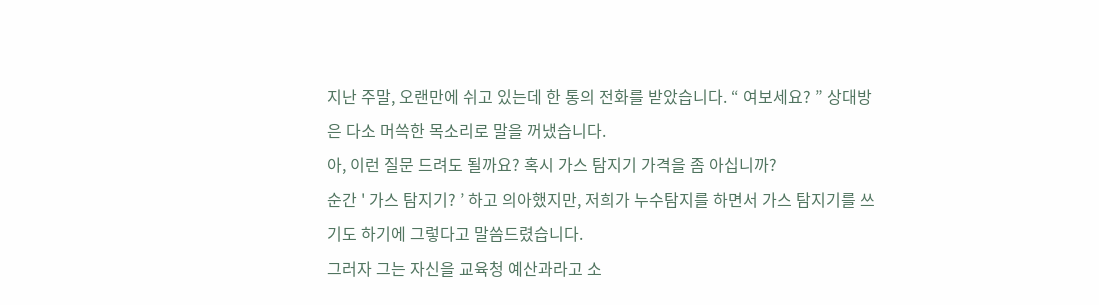지난 주말, 오랜만에 쉬고 있는데 한 통의 전화를 받았습니다. “ 여보세요? ” 상대방은 다소 머쓱한 목소리로 말을 꺼냈습니다.
아, 이런 질문 드려도 될까요? 혹시 가스 탐지기 가격을 좀 아십니까?
순간 ' 가스 탐지기? ’ 하고 의아했지만, 저희가 누수탐지를 하면서 가스 탐지기를 쓰기도 하기에 그렇다고 말씀드렸습니다.
그러자 그는 자신을 교육청 예산과라고 소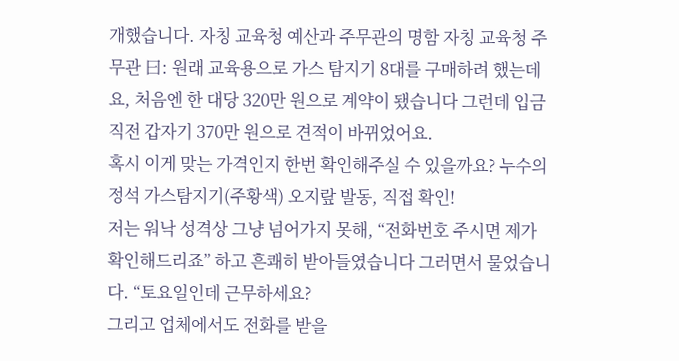개했습니다. 자칭 교육청 예산과 주무관의 명함 자칭 교육청 주무관 曰: 원래 교육용으로 가스 탐지기 8대를 구매하려 했는데요, 처음엔 한 대당 320만 원으로 계약이 됐습니다 그런데 입금 직전 갑자기 370만 원으로 견적이 바뀌었어요.
혹시 이게 맞는 가격인지 한번 확인해주실 수 있을까요? 누수의정석 가스탐지기(주황색) 오지랖 발동, 직접 확인!
저는 워낙 성격상 그냥 넘어가지 못해, “전화번호 주시면 제가 확인해드리죠” 하고 흔쾌히 받아들였습니다 그러면서 물었습니다. “토요일인데 근무하세요?
그리고 업체에서도 전화를 받을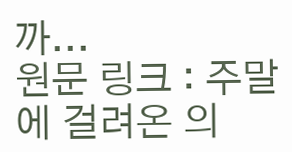까...
원문 링크 : 주말에 걸려온 의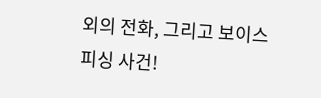외의 전화, 그리고 보이스피싱 사건!